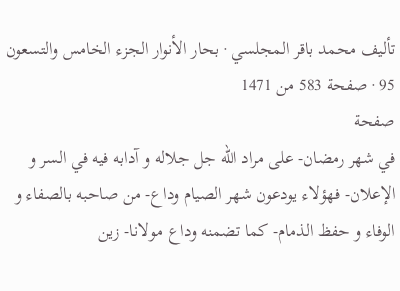تأليف محمد باقر المجلسي · بحار الأنوار الجزء الخامس والتسعون 95 · صفحة 583 من 1471
صفحة
في شهر رمضان- على مراد الله جل جلاله و آدابه فيه في السر و الإعلان- فهؤلاء يودعون شهر الصيام وداع- من صاحبه بالصفاء و الوفاء و حفظ الذمام- كما تضمنه وداع مولانا- زين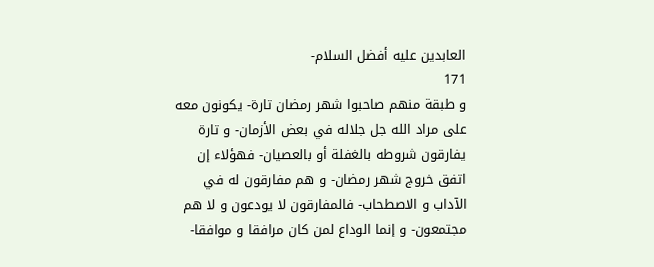العابدين عليه أفضل السلام-
171
و طبقة منهم صاحبوا شهر رمضان تارة- يكونون معه على مراد الله جل جلاله في بعض الأزمان- و تارة يفارقون شروطه بالغفلة أو بالعصيان- فهؤلاء إن اتفق خروج شهر رمضان- و هم مفارقون له في الآداب و الاصطحاب- فالمفارقون لا يودعون و لا هم مجتمعون- و إنما الوداع لمن كان مرافقا و موافقا-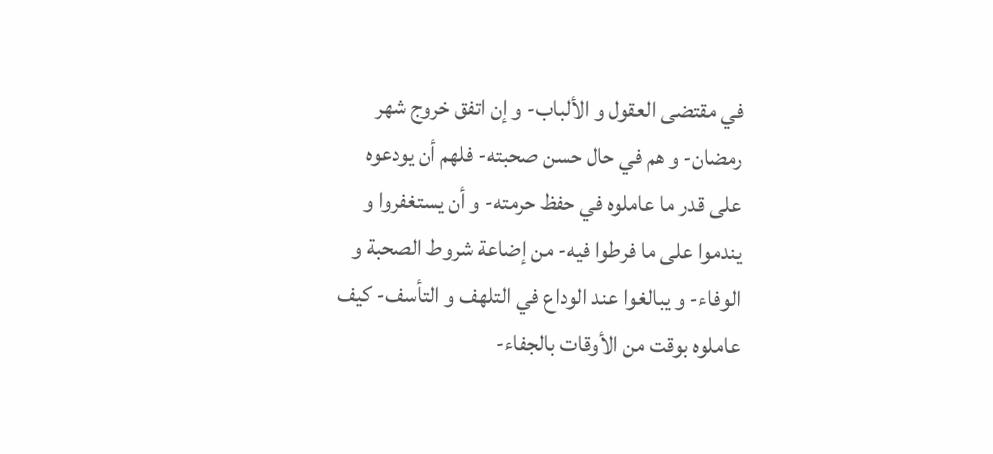في مقتضى العقول و الألباب- و إن اتفق خروج شهر رمضان- و هم في حال حسن صحبته- فلهم أن يودعوه على قدر ما عاملوه في حفظ حرمته- و أن يستغفروا و يندموا على ما فرطوا فيه- من إضاعة شروط الصحبة و الوفاء- و يبالغوا عند الوداع في التلهف و التأسف- كيف عاملوه بوقت من الأوقات بالجفاء-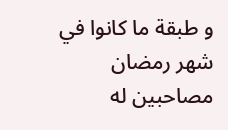و طبقة ما كانوا في شهر رمضان مصاحبين له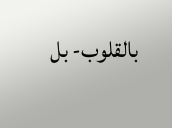بالقلوب- بل